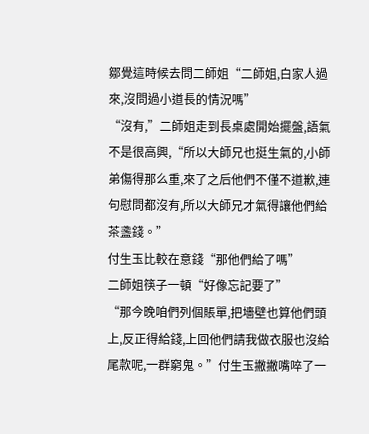鄒覺這時候去問二師姐“二師姐,白家人過來,沒問過小道長的情況嗎”
“沒有,”二師姐走到長桌處開始擺盤,語氣不是很高興,“所以大師兄也挺生氣的,小師弟傷得那么重,來了之后他們不僅不道歉,連句慰問都沒有,所以大師兄才氣得讓他們給茶盞錢。”
付生玉比較在意錢“那他們給了嗎”
二師姐筷子一頓“好像忘記要了”
“那今晚咱們列個賬單,把墻壁也算他們頭上,反正得給錢,上回他們請我做衣服也沒給尾款呢,一群窮鬼。”付生玉撇撇嘴啐了一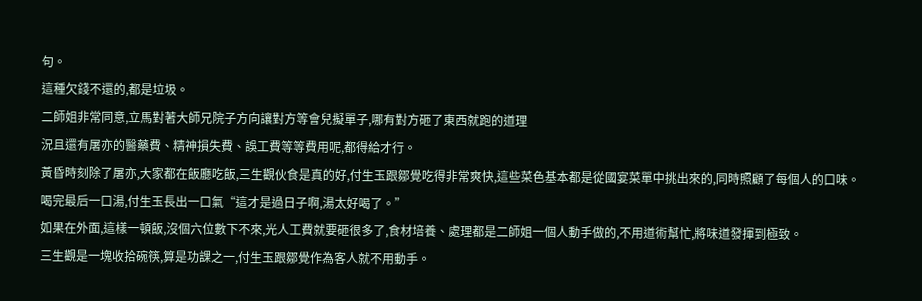句。
這種欠錢不還的,都是垃圾。
二師姐非常同意,立馬對著大師兄院子方向讓對方等會兒擬單子,哪有對方砸了東西就跑的道理
況且還有屠亦的醫藥費、精神損失費、誤工費等等費用呢,都得給才行。
黃昏時刻除了屠亦,大家都在飯廳吃飯,三生觀伙食是真的好,付生玉跟鄒覺吃得非常爽快,這些菜色基本都是從國宴菜單中挑出來的,同時照顧了每個人的口味。
喝完最后一口湯,付生玉長出一口氣“這才是過日子啊,湯太好喝了。”
如果在外面,這樣一頓飯,沒個六位數下不來,光人工費就要砸很多了,食材培養、處理都是二師姐一個人動手做的,不用道術幫忙,將味道發揮到極致。
三生觀是一塊收拾碗筷,算是功課之一,付生玉跟鄒覺作為客人就不用動手。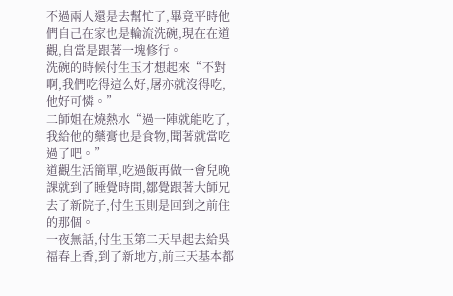不過兩人還是去幫忙了,畢竟平時他們自己在家也是輪流洗碗,現在在道觀,自當是跟著一塊修行。
洗碗的時候付生玉才想起來“不對啊,我們吃得這么好,屠亦就沒得吃,他好可憐。”
二師姐在燒熱水“過一陣就能吃了,我給他的藥膏也是食物,聞著就當吃過了吧。”
道觀生活簡單,吃過飯再做一會兒晚課就到了睡覺時間,鄒覺跟著大師兄去了新院子,付生玉則是回到之前住的那個。
一夜無話,付生玉第二天早起去給吳福春上香,到了新地方,前三天基本都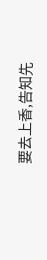要去上香,告知先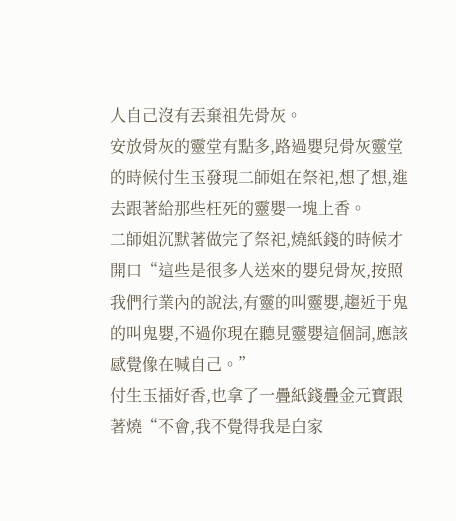人自己沒有丟棄祖先骨灰。
安放骨灰的靈堂有點多,路過嬰兒骨灰靈堂的時候付生玉發現二師姐在祭祀,想了想,進去跟著給那些枉死的靈嬰一塊上香。
二師姐沉默著做完了祭祀,燒紙錢的時候才開口“這些是很多人送來的嬰兒骨灰,按照我們行業內的說法,有靈的叫靈嬰,趨近于鬼的叫鬼嬰,不過你現在聽見靈嬰這個詞,應該感覺像在喊自己。”
付生玉插好香,也拿了一疊紙錢疊金元寶跟著燒“不會,我不覺得我是白家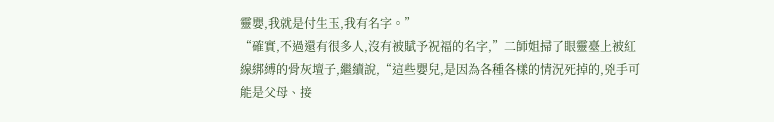靈嬰,我就是付生玉,我有名字。”
“確實,不過還有很多人,沒有被賦予祝福的名字,”二師姐掃了眼靈臺上被紅線綁縛的骨灰壇子,繼續說,“這些嬰兒,是因為各種各樣的情況死掉的,兇手可能是父母、接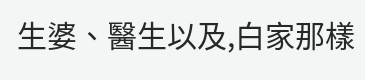生婆、醫生以及,白家那樣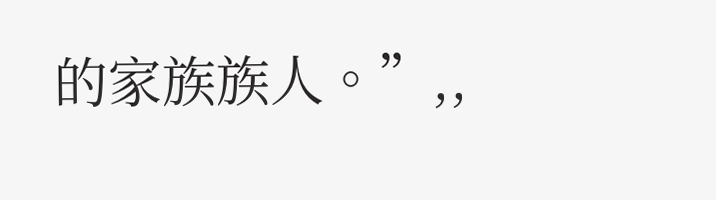的家族族人。”,,